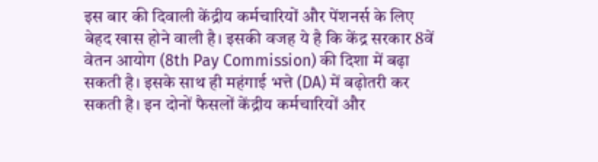इस बार की दिवाली केंद्रीय कर्मचारियों और पेंशनर्स के लिए बेहद खास होने वाली है। इसकी वजह ये है कि केंद्र सरकार 8वें वेतन आयोग (8th Pay Commission) की दिशा में बढ़ा सकती है। इसके साथ ही महंगाई भत्ते (DA) में बढ़ोतरी कर सकती है। इन दोनों फैसलों केंद्रीय कर्मचारियों और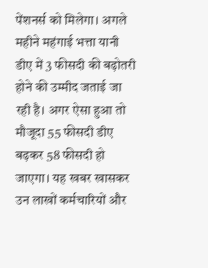पेंशनर्स को मिलेगा। अगले महीने महंगाई भत्ता यानी डीए में 3 फीसदी की बढ़ोतरी होने की उम्मीद जताई जा रही है। अगर ऐसा हुआ तो मौजूदा 55 फीसदी डीए बढ़कर 58 फीसदी हो जाएगा। यह खबर खासकर उन लाखों कर्मचारियों और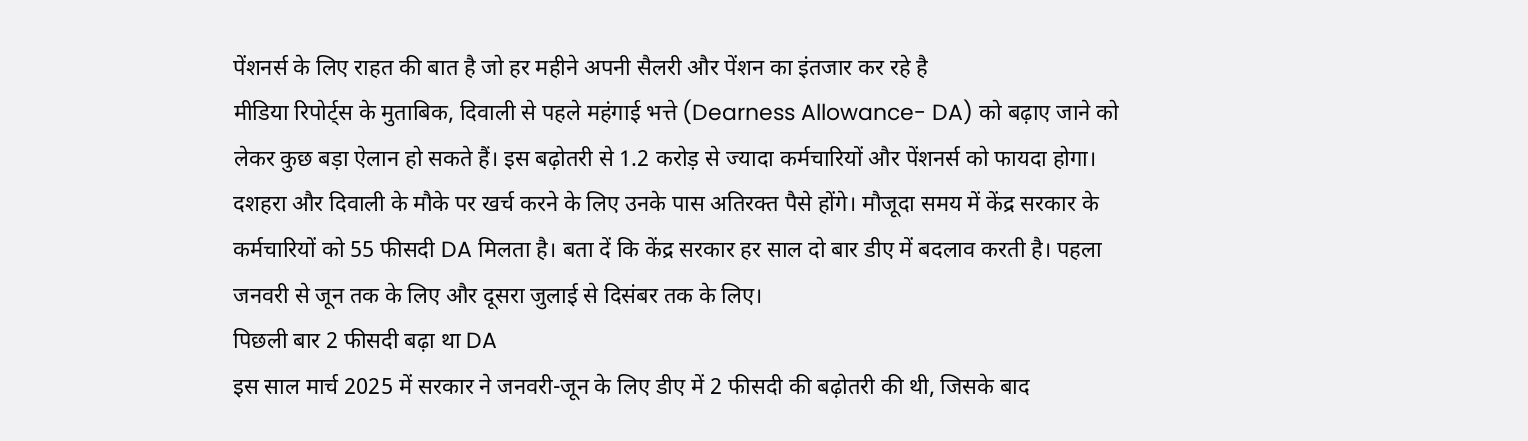पेंशनर्स के लिए राहत की बात है जो हर महीने अपनी सैलरी और पेंशन का इंतजार कर रहे है
मीडिया रिपोर्ट्स के मुताबिक, दिवाली से पहले महंगाई भत्ते (Dearness Allowance- DA) को बढ़ाए जाने को लेकर कुछ बड़ा ऐलान हो सकते हैं। इस बढ़ोतरी से 1.2 करोड़ से ज्यादा कर्मचारियों और पेंशनर्स को फायदा होगा। दशहरा और दिवाली के मौके पर खर्च करने के लिए उनके पास अतिरक्त पैसे होंगे। मौजूदा समय में केंद्र सरकार के कर्मचारियों को 55 फीसदी DA मिलता है। बता दें कि केंद्र सरकार हर साल दो बार डीए में बदलाव करती है। पहला जनवरी से जून तक के लिए और दूसरा जुलाई से दिसंबर तक के लिए।
पिछली बार 2 फीसदी बढ़ा था DA
इस साल मार्च 2025 में सरकार ने जनवरी-जून के लिए डीए में 2 फीसदी की बढ़ोतरी की थी, जिसके बाद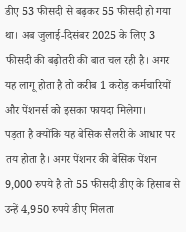डीए 53 फीसदी से बढ़कर 55 फीसदी हो गया था। अब जुलाई-दिसंबर 2025 के लिए 3 फीसदी की बढ़ोतरी की बात चल रही है। अगर यह लागू होता है तो करीब 1 करोड़ कर्मचारियों और पेंशनर्स को इसका फायदा मिलेगा।
पड़ता है क्योंकि यह बेसिक सैलरी के आधार पर तय होता है। अगर पेंशनर की बेसिक पेंशन 9,000 रुपये है तो 55 फीसदी डीए के हिसाब से उन्हें 4,950 रुपये डीए मिलता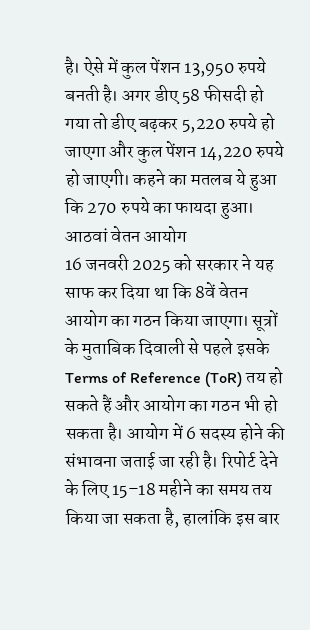है। ऐसे में कुल पेंशन 13,950 रुपये बनती है। अगर डीए 58 फीसदी हो गया तो डीए बढ़कर 5,220 रुपये हो जाएगा और कुल पेंशन 14,220 रुपये हो जाएगी। कहने का मतलब ये हुआ कि 270 रुपये का फायदा हुआ।
आठवां वेतन आयोग
16 जनवरी 2025 को सरकार ने यह साफ कर दिया था कि 8वें वेतन आयोग का गठन किया जाएगा। सूत्रों के मुताबिक दिवाली से पहले इसके Terms of Reference (ToR) तय हो सकते हैं और आयोग का गठन भी हो सकता है। आयोग में 6 सदस्य होने की संभावना जताई जा रही है। रिपोर्ट देने के लिए 15–18 महीने का समय तय किया जा सकता है, हालांकि इस बार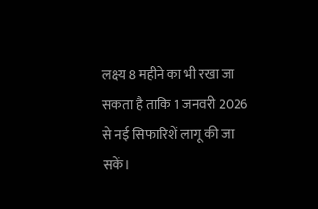लक्ष्य 8 महीने का भी रखा जा सकता है ताकि 1 जनवरी 2026 से नई सिफारिशें लागू की जा सकें।